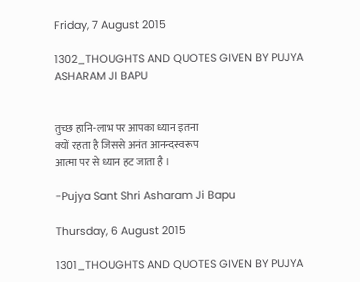Friday, 7 August 2015

1302_THOUGHTS AND QUOTES GIVEN BY PUJYA ASHARAM JI BAPU


तुच्छ हानि-लाभ पर आपका ध्यान इतना
क्यों रहता है जिससे अनंत आनन्दस्वरूप
आत्मा पर से ध्यान हट जाता है ।

-Pujya Sant Shri Asharam Ji Bapu

Thursday, 6 August 2015

1301_THOUGHTS AND QUOTES GIVEN BY PUJYA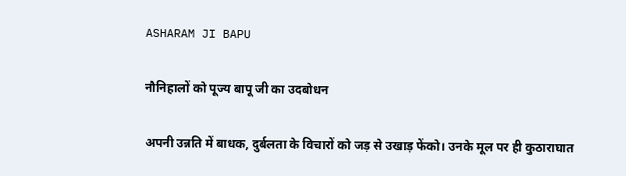ASHARAM JI BAPU

नौनिहालों को पूज्य बापू जी का उदबोधन

अपनी उन्नति में बाधक, दुर्बलता के विचारों को जड़ से उखाड़ फेंको। उनके मूल पर ही कुठाराघात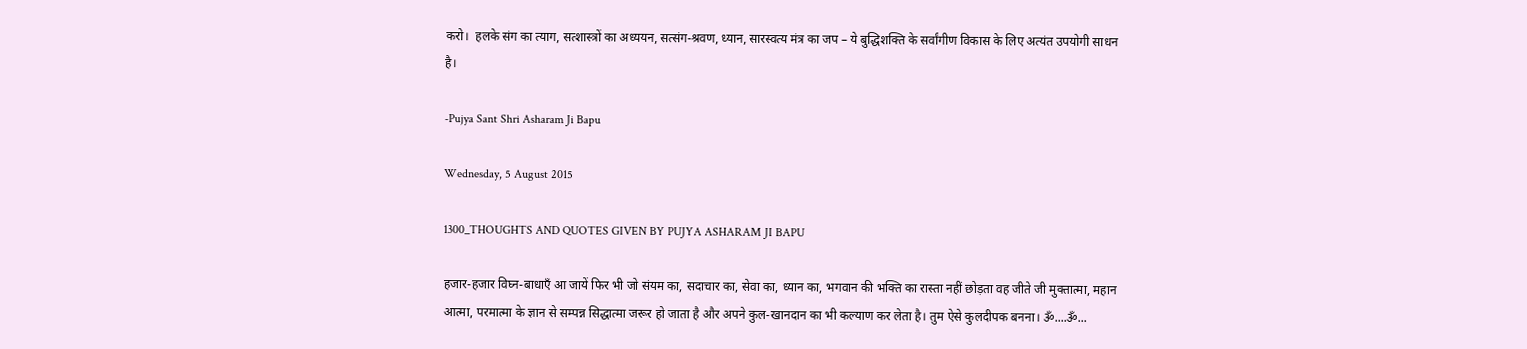करो।  हलके संग का त्याग, सत्शास्त्रों का अध्ययन, सत्संग-श्रवण, ध्यान, सारस्वत्य मंत्र का जप – ये बुद्धिशक्ति के सर्वांगीण विकास के लिए अत्यंत उपयोगी साधन है।

-Pujya Sant Shri Asharam Ji Bapu

Wednesday, 5 August 2015

1300_THOUGHTS AND QUOTES GIVEN BY PUJYA ASHARAM JI BAPU

हजार-हजार विघ्न-बाधाएँ आ जायें फिर भी जो संयम का, सदाचार का, सेवा का, ध्यान का, भगवान की भक्ति का रास्ता नहीं छोड़ता वह जीते जी मुक्तात्मा, महान आत्मा, परमात्मा के ज्ञान से सम्पन्न सिद्धात्मा जरूर हो जाता है और अपने कुल-खानदान का भी कल्याण कर लेता है। तुम ऐसे कुलदीपक बनना। ૐ....ૐ...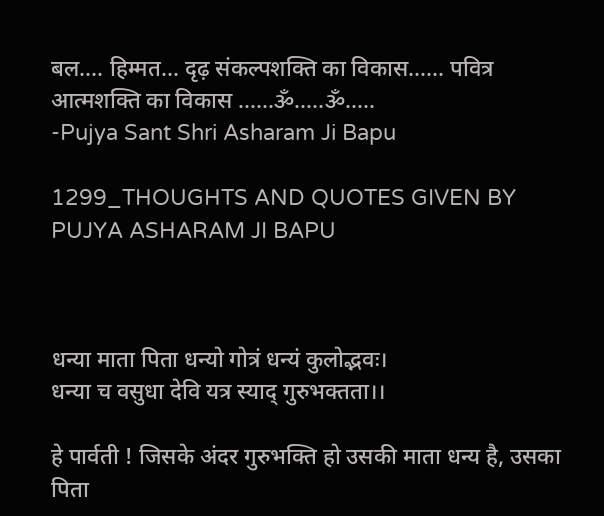बल.... हिम्मत... दृढ़ संकल्पशक्ति का विकास...... पवित्र आत्मशक्ति का विकास ......ૐ.....ૐ.....
-Pujya Sant Shri Asharam Ji Bapu

1299_THOUGHTS AND QUOTES GIVEN BY PUJYA ASHARAM JI BAPU



धन्या माता पिता धन्यो गोत्रं धन्यं कुलोद्भवः।
धन्या च वसुधा देवि यत्र स्याद् गुरुभक्तता।।

हे पार्वती ! जिसके अंदर गुरुभक्ति हो उसकी माता धन्य है, उसका पिता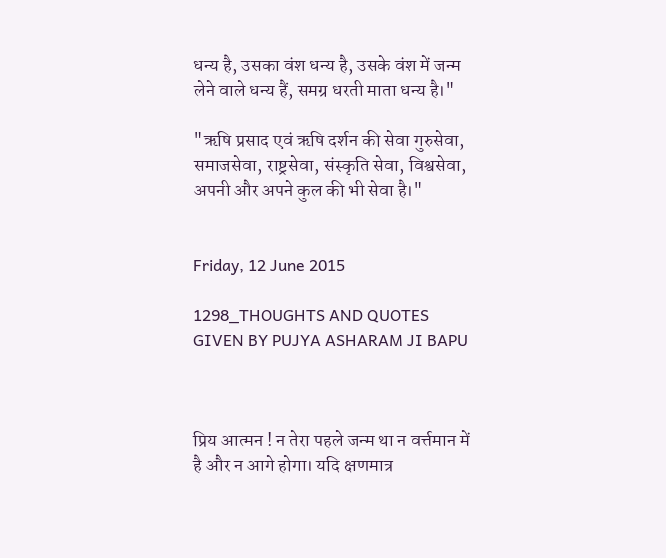धन्य है, उसका वंश धन्य है, उसके वंश में जन्म लेने वाले धन्य हैं, समग्र धरती माता धन्य है।"

"ऋषि प्रसाद एवं ऋषि दर्शन की सेवा गुरुसेवा, समाजसेवा, राष्ट्रसेवा, संस्कृति सेवा, विश्वसेवा, अपनी और अपने कुल की भी सेवा है।"


Friday, 12 June 2015

1298_THOUGHTS AND QUOTES GIVEN BY PUJYA ASHARAM JI BAPU



प्रिय आत्मन ! न तेरा पहले जन्म था न वर्त्तमान में है और न आगे होगा। यदि क्षणमात्र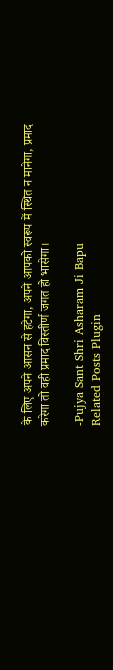के लिए अपने आसन से हटेगा, अपने आपको स्वरूप में स्थित न मानेगा, प्रमाद करेगा तो वही प्रमाद विस्तीर्ण जगत हो भासेगा।

-Pujya Sant Shri Asharam Ji Bapu
Related Posts Plugin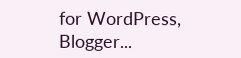for WordPress, Blogger...